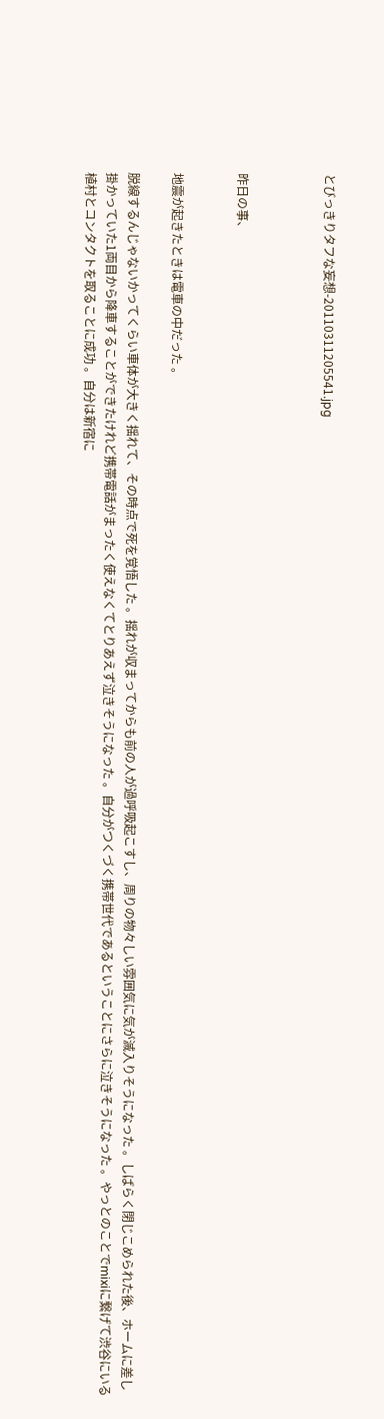とびっきりタフな妄想-20110311205541.jpg



昨日の事、


地震が起きたときは電車の中だった 。

脱線するんじゃないかってくらい車体が大きく揺れて、その時点で死を覚悟した 。揺れが収まってからも前の人が過呼吸起こすし、周りの物々しい雰囲気に気が滅入りそうになった 。しばらく閉じこめられた後、ホームに差し掛かっていた1両目から降車することができたけれど携帯電話がまったく使えなくてとりあえず泣きそうになった 。自分がつくづく携帯世代であるということにさらに泣きそうになった 。やっとのことでmixiに繋げて渋谷にいる植村とコンタクトを取ることに成功 。自分は新宿に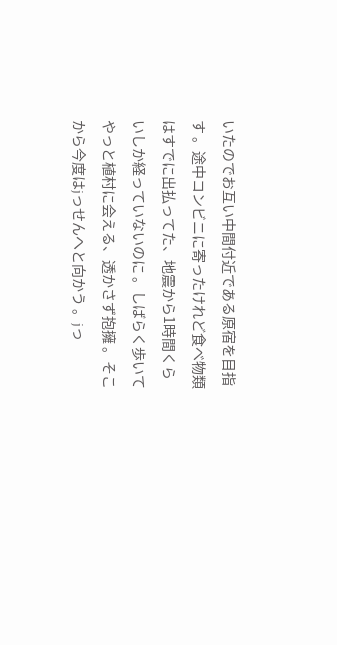いたのでお互い中間付近である原宿を目指す 。途中コンビニに寄ったけれど食べ物類はすでに出払ってた、地震から1時間くらいしか経っていないのに 。しばらく歩いてやっと植村に会える、透かさず抱擁 。そこから今度はjっせんへと向かう 。jっ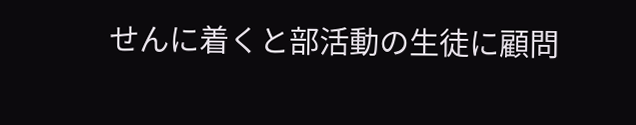せんに着くと部活動の生徒に顧問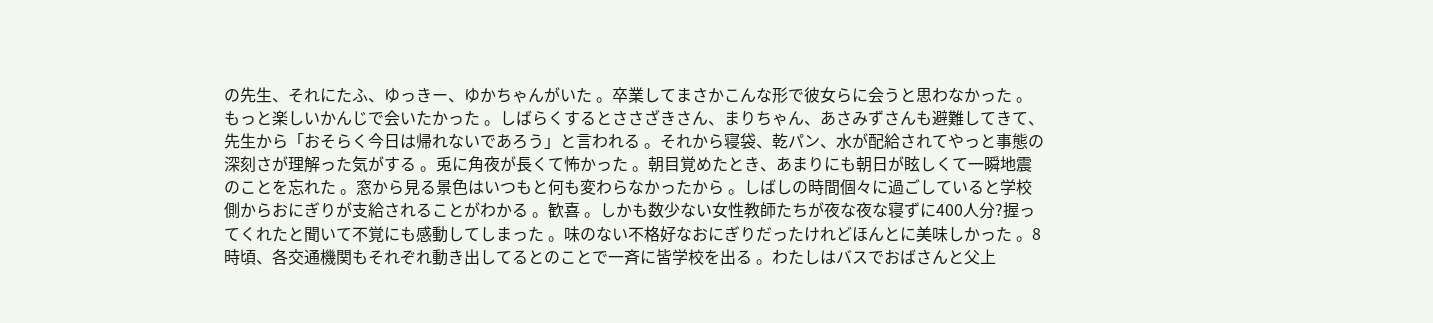の先生、それにたふ、ゆっきー、ゆかちゃんがいた 。卒業してまさかこんな形で彼女らに会うと思わなかった 。もっと楽しいかんじで会いたかった 。しばらくするとささざきさん、まりちゃん、あさみずさんも避難してきて、先生から「おそらく今日は帰れないであろう」と言われる 。それから寝袋、乾パン、水が配給されてやっと事態の深刻さが理解った気がする 。兎に角夜が長くて怖かった 。朝目覚めたとき、あまりにも朝日が眩しくて一瞬地震のことを忘れた 。窓から見る景色はいつもと何も変わらなかったから 。しばしの時間個々に過ごしていると学校側からおにぎりが支給されることがわかる 。歓喜 。しかも数少ない女性教師たちが夜な夜な寝ずに400人分?握ってくれたと聞いて不覚にも感動してしまった 。味のない不格好なおにぎりだったけれどほんとに美味しかった 。8時頃、各交通機関もそれぞれ動き出してるとのことで一斉に皆学校を出る 。わたしはバスでおばさんと父上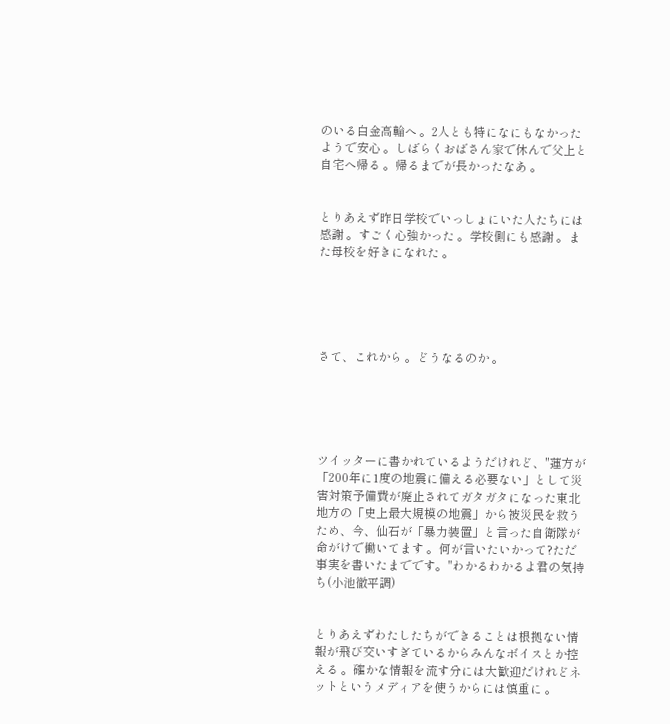のいる白金高輪へ 。2人とも特になにもなかったようで安心 。しばらくおばさん家で休んで父上と自宅へ帰る 。帰るまでが長かったなあ 。


とりあえず昨日学校でいっしょにいた人たちには感謝 。すごく心強かった 。学校側にも感謝 。また母校を好きになれた 。





さて、これから 。どうなるのか 。





ツイッターに書かれているようだけれど、"蓮方が「200年に1度の地震に備える必要ない」として災害対策予備費が廃止されてガタガタになった東北地方の「史上最大規模の地震」から被災民を救うため、今、仙石が「暴力装置」と言った自衛隊が命がけで働いてます 。何が言いたいかって?ただ事実を書いたまでです。"わかるわかるよ君の気持ち(小池徹平調)


とりあえずわたしたちができることは根拠ない情報が飛び交いすぎているからみんなボイスとか控える 。確かな情報を流す分には大歓迎だけれどネットというメディアを使うからには慎重に 。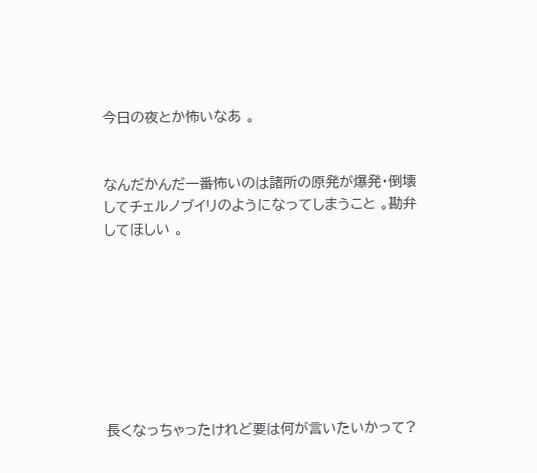今日の夜とか怖いなあ 。


なんだかんだ一番怖いのは諸所の原発が爆発・倒壊してチェルノブイリのようになってしまうこと 。勘弁してほしい 。








長くなっちゃったけれど要は何が言いたいかって?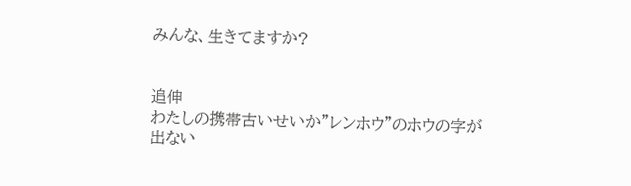みんな、生きてますか?


追伸
わたしの携帯古いせいか"レンホウ"のホウの字が出ない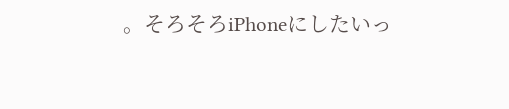。そろそろiPhoneにしたいっ